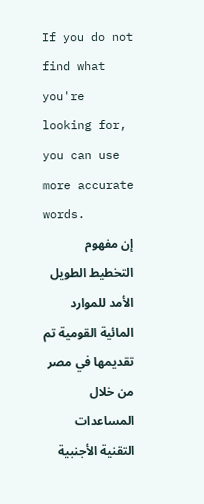If you do not find what you're looking for, you can use more accurate words.
إن مفهوم التخطيط الطويل الأمد للموارد المائية القومية تم تقديمها في مصر من خلال المساعدات التقنية الأجنبية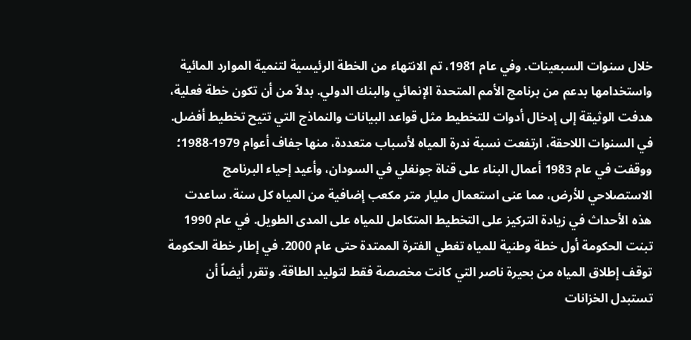خلال سنوات السبعينات. وفي عام 1981، تم الانتهاء من الخطة الرئيسية لتنمية الموارد المائية واستخدامها بدعم من برنامج الأمم المتحدة الإنمائي والبنك الدولي. بدلاً من أن تكون خطة فعلية، هدفت الوثيقة إلى إدخال أدوات للتخطيط مثل قواعد البيانات والنماذج التي تتيح تخطيط أفضل. في السنوات اللاحقة، ارتفعت نسبة ندرة المياه لأسباب متعددة، منها جفاف أعوام 1979-1988؛ ووقفت في عام 1983 أعمال البناء على قناة جونغلي في السودان، وأعيد إحياء البرنامج الاستصلاحي للأرض، مما عنى استعمال مليار متر مكعب إضافية من المياه كل سنة. ساعدت هذه الأحداث في زيادة التركيز على التخطيط المتكامل للمياه على المدى الطويل. في عام 1990 تبنت الحكومة أول خطة وطنية للمياه تغطي الفترة الممتدة حتى عام 2000. في إطار خطة الحكومة توقف إطلاق المياه من بحيرة ناصر التي كانت مخصصة فقط لتوليد الطاقة. وتقرر أيضاً أن تستبدل الخزانات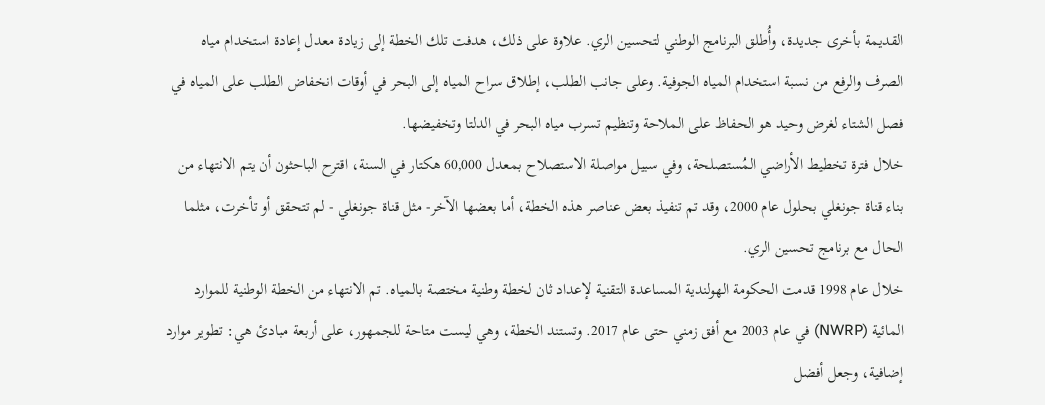القديمة بأخرى جديدة، وأُطلق البرنامج الوطني لتحسين الري. علاوة على ذلك، هدفت تلك الخطة إلى زيادة معدل إعادة استخدام مياه الصرف والرفع من نسبة استخدام المياه الجوفية. وعلى جانب الطلب، إطلاق سراح المياه إلى البحر في أوقات انخفاض الطلب على المياه في فصل الشتاء لغرض وحيد هو الحفاظ على الملاحة وتنظيم تسرب مياه البحر في الدلتا وتخفيضها.
خلال فترة تخطيط الأراضي المُستصلحة، وفي سبيل مواصلة الاستصلاح بمعدل 60,000 هكتار في السنة، اقترح الباحثون أن يتم الانتهاء من بناء قناة جونغلي بحلول عام 2000، وقد تم تنفيذ بعض عناصر هذه الخطة، أما بعضها الآخر- مثل قناة جونغلي - لم تتحقق أو تأخرت، مثلما الحال مع برنامج تحسين الري.
خلال عام 1998 قدمت الحكومة الهولندية المساعدة التقنية لإعداد ثان لخطة وطنية مختصة بالمياه. تم الانتهاء من الخطة الوطنية للموارد المائية (NWRP) في عام 2003 مع أفق زمني حتى عام 2017. وتستند الخطة، وهي ليست متاحة للجمهور، على أربعة مبادئ هي: تطوير موارد إضافية، وجعل أفضل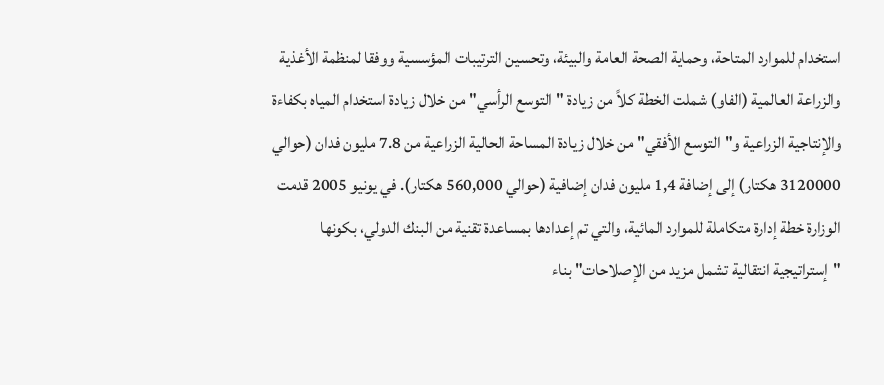استخدام للموارد المتاحة، وحماية الصحة العامة والبيئة، وتحسين الترتيبات المؤسسية ووفقا لمنظمة الأغذية والزراعة العالمية (الفاو) شملت الخطة كلاً من زيادة "التوسع الرأسي" من خلال زيادة استخدام المياه بكفاءة والإنتاجية الزراعية و"التوسع الأفقي" من خلال زيادة المساحة الحالية الزراعية من 7.8 مليون فدان (حوالي 3120000 هكتار) إلى إضافة 1,4 مليون فدان إضافية (حوالي 560,000 هكتار). في يونيو 2005 قدمت الوزارة خطة إدارة متكاملة للموارد المائية، والتي تم إعدادها بمساعدة تقنية من البنك الدولي، بكونها "إستراتيجية انتقالية تشمل مزيد من الإصلاحات" بناء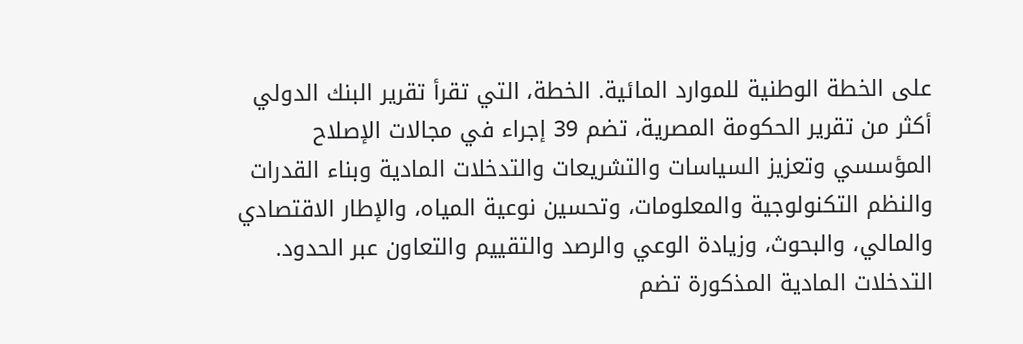على الخطة الوطنية للموارد المائية. الخطة، التي تقرأ تقرير البنك الدولي أكثر من تقرير الحكومة المصرية، تضم 39 إجراء في مجالات الإصلاح المؤسسي وتعزيز السياسات والتشريعات والتدخلات المادية وبناء القدرات والنظم التكنولوجية والمعلومات، وتحسين نوعية المياه، والإطار الاقتصادي والمالي، والبحوث، وزيادة الوعي والرصد والتقييم والتعاون عبر الحدود. التدخلات المادية المذكورة تضم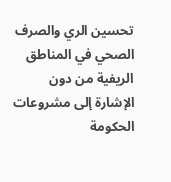تحسين الري والصرف الصحي في المناطق الريفية من دون الإشارة إلى مشروعات الحكومة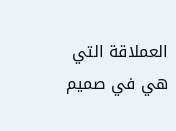العملاقة التي هي في صميم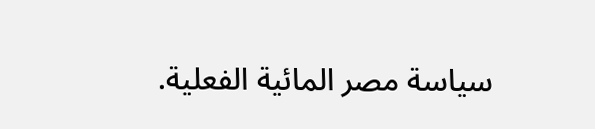سياسة مصر المائية الفعلية.